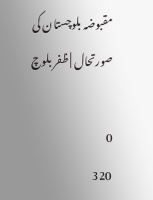مقبوضہ بلوچستان کی صورتحال | ظفر بلوچ

0
320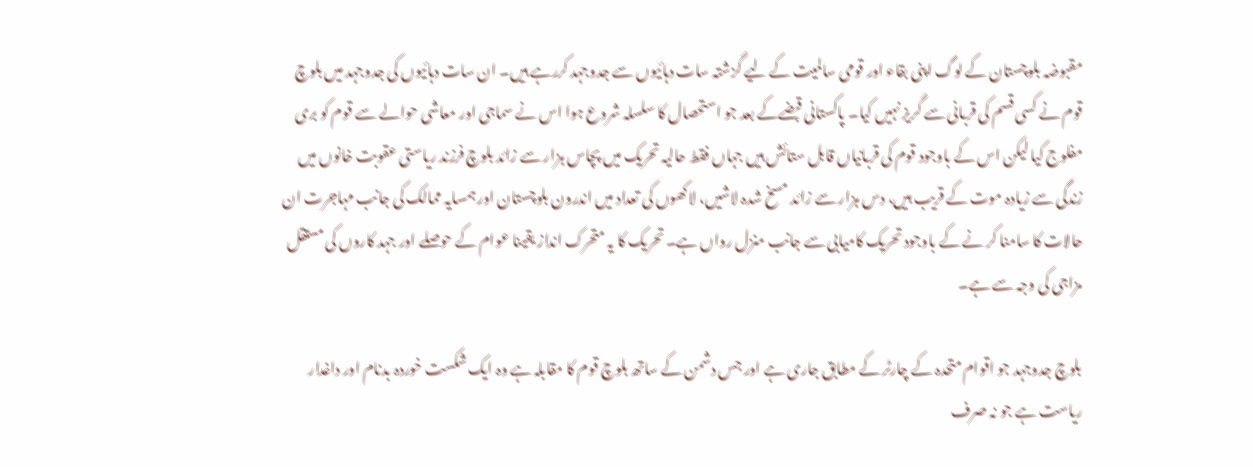مقبوضہ بلوچستان کے لوگ اپنی بقاء اور قومی سالمیت کے لیے گزشتہ سات دہائیوں سے جدوجہد کررہے ہیں۔ ان سات دہائیوں کی جدوجہد میں بلوچ قوم نے کسی قسم کی قربانی سے گریز نہیں کیا۔ پاکستانی قبضےکے بعد جو استحصال کا سلسلہ شروع ہوا اس نے سماجی اور معاشی حوالے سے قوم کو بری مفلوج کیا لیکن اس کے باوجود قوم کی قربانیاں قابل ستائش ہیں جہاں فقط حالیہ تحریک میں پچاس ہزار سے زائد بلوچ فرزند ریاستی عقوبت خانوں میں زندگی سے زیادہ موت کے قریب ہیں، دس ہزار سے زائد مسخ شدہ لاشیں، لاکھوں کی تعداد میں اندرون بلوچستان اور ہمسایہ ممالک کی جانب مہاجرت ان حالات کا سامنا کر نے کے باوجود تحریک کامیابی سے جانب منزل رواں ہے۔ تحریک کا یہ متحرک انداز یقینا عوام کے حوصلے اور جہد کاروں کی مستقل مزاجی کی وجہ سے ہے۔

بلوچ جدوجہد جو اقوام متحدہ کے چارٹر کے مطابق جاری ہے اور جس دشمن کے ساتھ بلوچ قوم کا مقابلہ ہے وہ ایک شکست خوردہ بدنام اور داغدار ریاست ہے جو نہ صرف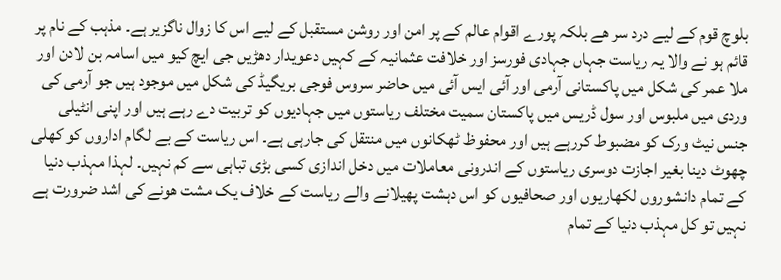بلوچ قوم کے لیے درد سر ھے بلکہ پورے اقوام عالم کے پر امن اور روشن مستقبل کے لیے اس کا زوال ناگزیر ہے۔ مذہب کے نام پر قائم ہو نے والا یہ ریاست جہاں جہادی فورسز اور خلافت عثمانیہ کے کہیں دعویدار دھڑیں جی ایچ کیو میں اسامہ بن لادن اور ملا عمر کی شکل میں پاکستانی آرمی اور آئی ایس آئی میں حاضر سروس فوجی بریگیڈ کی شکل میں موجود ہیں جو آرمی کی وردی میں ملبوس اور سول ڈریس میں پاکستان سمیت مختلف ریاستوں میں جہادیوں کو تربیت دے رہے ہیں اور اپنی انٹیلی جنس نیٹ ورک کو مضبوط کررہے ہیں اور محفوظ ٹھکانوں میں منتقل کی جارہی ہے۔ اس ریاست کے بے لگام اداروں کو کھلی چھوٹ دینا بغیر اجازت دوسری ریاستوں کے اندرونی معاملات میں دخل اندازی کسی بڑی تباہی سے کم نہیں۔ لہذا مہذب دنیا کے تمام دانشوروں لکھاریوں اور صحافیوں کو اس دہشت پھیلانے والے ریاست کے خلاف یک مشت ھونے کی اشد ضرورت ہے نہیں تو کل مہذب دنیا کے تمام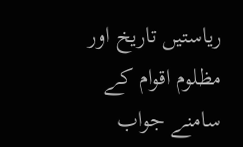ریاستیں تاریخ اور مظلوم اقوام کے سامنے جواب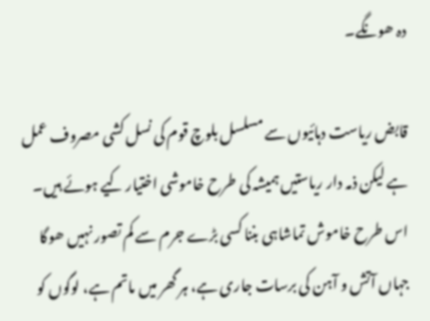دہ ھونگے۔

قابض ریاست دہائیوں سے مسلسل بلوچ قوم کی نسل کشی مصروف عمل ہے لیکن ذمہ دار ریاستیں ہمیشہ کی طرح خاموشی اختیار کیے ہوئے ہیں۔ اس طرح خاموش تماشاہی بننا کسی بڑے جرم سے کم تصور نہیں ھوگا جہاں آتش و آہن کی برسات جاری ہے، ہر گھر میں ماتم ہے، لوگوں کو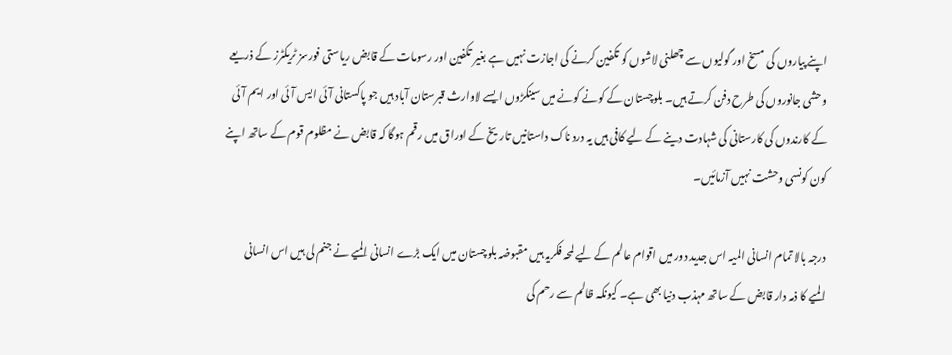اپنے پیاروں کی مسخ اور گولیوں سے چھلنی لاشوں کو تکفین کرنے کی اجازت نہیں ہے بغیر تکفین اور رسومات کے قابض ریاستی فورسز ٹریکٹرز کے ذریعے وحشی جانوروں کی طرح دفن کرتے ہیں۔ بلوچستان کے کونے کونے میں سینکڑوں ایسے لاوارث قبرستان آباد ہیں جو پاکستانی آئی ایس آئی اور ایم آئی کے کارندوں کی کارستانی کی شہادت دینے کے لیے کافی ہیں یہ درد ناک داستانیں تاریخ کے اوراق میں رقم ہوگا کہ قابض نے مظلوم قوم کے ساتھ اپنے کون کونسی وحشت نہیں آزمائیں۔

درجہ بالا تمام انسانی المیہ اس جدید دور میں اقوام عالم کے لیے لمحہ فکریہ ہیں مقبوضہ بلوچستان میں ایک بڑے انسانی المیے نے جنم لی ہیں اس انسانی المیے کا ذمہ دار قابض کے ساتھ مہذب دنیا بھی ہے۔ کیونکہ ظالم سے رحم کی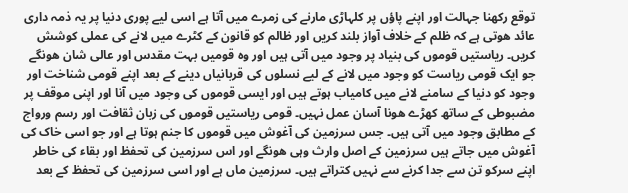توقع رکھنا جہالت اور اپنے پاؤں پر کلہاڑی مارنے کی زمرے میں آتا ہے اسی لیے پوری دنیا پر یہ ذمہ داری عائد ھوتی ہے کہ ظلم کے خلاف آواز بلند کریں اور ظالم کو قانون کے کٹرے میں لانے کی عملی کوشش کریں۔ ریاستیں قوموں کی بنیاد پر وجود میں آتی ہیں اور وہ قومیں بہت مقدس اور عالی شان ھونگے جو ایک قومی ریاست کو وجود میں لانے کے لیے نسلوں کی قربانیاں دینے کے بعد اپنے قومی شناخت اور وجود کو دنیا کے سامنے لانے میں کامیاب ہوتے ہیں اور ایسی قوموں کی وجود میں آنا اور اپنی موقف پر مضبوطی کے ساتھ کھڑے ھونا آسان عمل نہیں۔ قومی ریاستیں قوموں کی زبان ثقافت اور رسم ورواج کے مطابق وجود میں آتی ہیں۔ جس سرزمین کی آغوش میں قوموں کا جنم ہوتا ہے اور جو اسی خاک کی آغوش میں جاتے ہیں سرزمین کے اصل وارث وہی ھونگے اور اس سرزمین کی تحفظ اور بقاء کی خاطر اپنے سرکو تن سے جدا کرنے سے نہیں کتراتے ہیں۔ سرزمین ماں ہے اور اسی سرزمین کی تحفظ کے بعد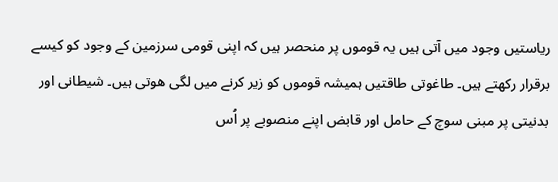ریاستیں وجود میں آتی ہیں یہ قوموں پر منحصر ہیں کہ اپنی قومی سرزمین کے وجود کو کیسے برقرار رکھتے ہیں۔ طاغوتی طاقتیں ہمیشہ قوموں کو زیر کرنے میں لگی ھوتی ہیں۔ شیطانی اور بدنیتی پر مبنی سوچ کے حامل اور قابض اپنے منصوبے پر اُس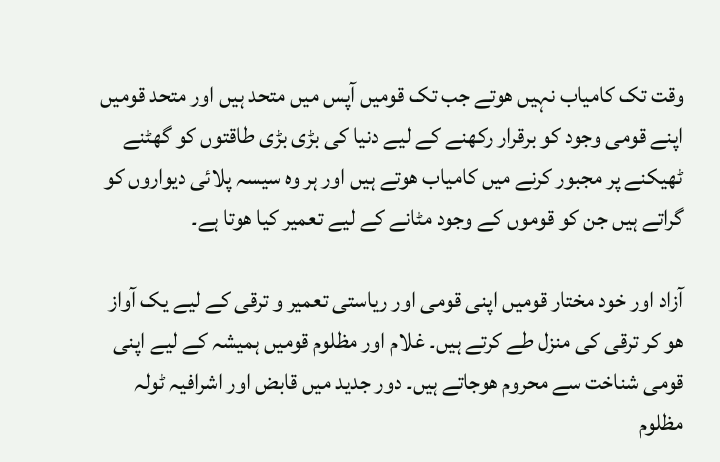وقت تک کامیاب نہیں ھوتے جب تک قومیں آپس میں متحد ہیں اور متحد قومیں اپنے قومی وجود کو برقرار رکھنے کے لیے دنیا کی بڑی بڑی طاقتوں کو گھٹنے ٹھیکنے پر مجبور کرنے میں کامیاب ھوتے ہیں اور ہر وہ سیسہ پلائی دیواروں کو گراتے ہیں جن کو قوموں کے وجود مٹانے کے لیے تعمیر کیا ھوتا ہے۔

آزاد اور خود مختار قومیں اپنی قومی اور ریاستی تعمیر و ترقی کے لیے یک آواز ھو کر ترقی کی منزل طے کرتے ہیں۔ غلام اور مظلوم قومیں ہمیشہ کے لیے اپنی قومی شناخت سے محروم ھوجاتے ہیں۔ دور جدید میں قابض اور اشرافیہ ٹولہ مظلوم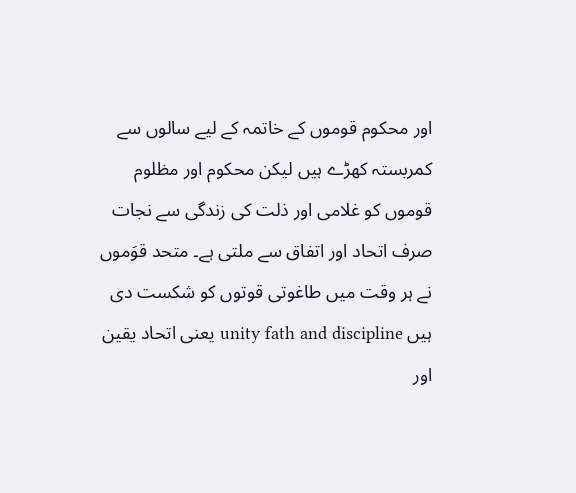اور محکوم قوموں کے خاتمہ کے لیے سالوں سے کمربستہ کھڑے ہیں لیکن محکوم اور مظلوم قوموں کو غلامی اور ذلت کی زندگی سے نجات صرف اتحاد اور اتفاق سے ملتی ہے۔ متحد قوَموں نے ہر وقت میں طاغوتی قوتوں کو شکست دی ہیں unity fath and discipline یعنی اتحاد یقین اور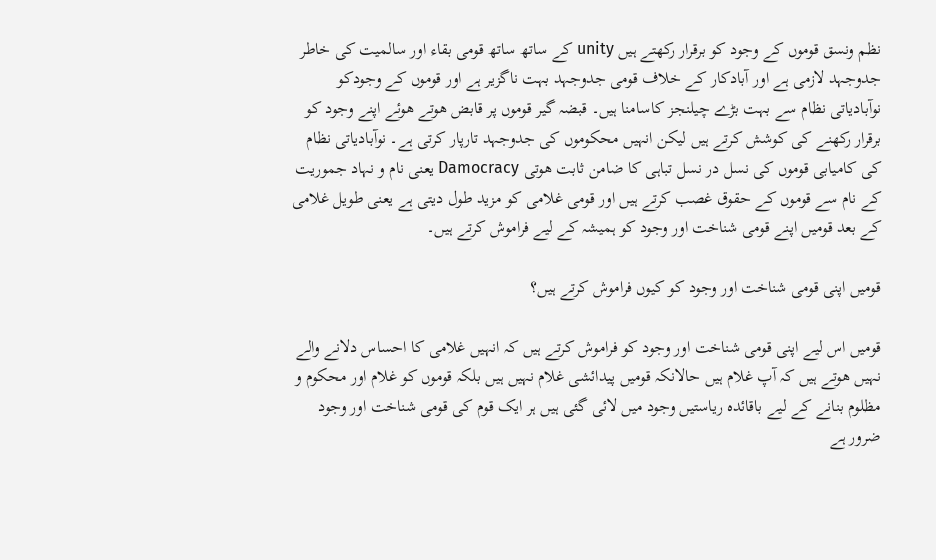نظم ونسق قوموں کے وجود کو برقرار رکھتے ہیں unity کے ساتھ ساتھ قومی بقاء اور سالمیت کی خاطر جدوجہد لازمی ہے اور آبادکار کے خلاف قومی جدوجہد بہت ناگزیر ہے اور قوموں کے وجودکو نوآبادیاتی نظام سے بہت بڑے چیلنجز کاسامنا ہیں۔ قبضہ گیر قوموں پر قابض ھوتے ھوئے اپنے وجود کو برقرار رکھنے کی کوشش کرتے ہیں لیکن انہیں محکوموں کی جدوجہد تارپار کرتی ہے۔ نوآبادیاتی نظام کی کامیابی قوموں کی نسل در نسل تباہی کا ضامن ثابت ھوتی Damocracy یعنی نام و نہاد جموریت کے نام سے قوموں کے حقوق غصب کرتے ہیں اور قومی غلامی کو مزید طول دیتی ہے یعنی طویل غلامی کے بعد قومیں اپنے قومی شناخت اور وجود کو ہمیشہ کے لیے فراموش کرتے ہیں۔

قومیں اپنی قومی شناخت اور وجود کو کیوں فراموش کرتے ہیں؟

قومیں اس لیے اپنی قومی شناخت اور وجود کو فراموش کرتے ہیں کہ انہیں غلامی کا احساس دلانے والے نہیں ھوتے ہیں کہ آپ غلام ہیں حالانکہ قومیں پیدائشی غلام نہیں ہیں بلکہ قوموں کو غلام اور محکوم و مظلوم بنانے کے لیے باقائدہ ریاستیں وجود میں لائی گئی ہیں ہر ایک قوم کی قومی شناخت اور وجود ضرور ہے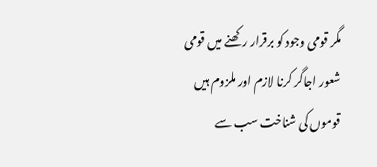مگر قومی وجود کو برقرار رکھنے میں قومی شعور اجاگر کرنا لازم اور ملزوم ہیں قوموں کی شناخت سب سے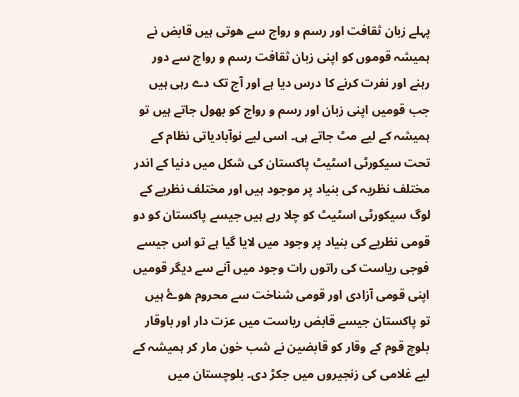پہلے زبان ثقافت اور رسم و رواج سے ھوتی ہیں قابض نے ہمیشہ قوموں کو اپنی زبان ثقافت رسم و رواج سے دور رہنے اور نفرت کرنے کا درس دیا ہے اور آج تک دے رہی ہیں جب قومیں اپنی زبان اور رسم و رواج کو بھول جاتے ہیں تو ہمیشہ کے لیے مٹ جاتے ہی۔ اسی لیے نوآبادیاتی نظام کے تحت سیکورٹی اسٹیٹ پاکستان کی شکل میں دنیا کے اندر مختلف نظریہ کی بنیاد پر موجود ہیں اور مختلف نظریے کے لوگ سیکورٹی اسٹیٹ کو چلا رہے ہیں جیسے پاکستان کو دو قومی نظریے کی بنیاد پر وجود میں لایا گیا ہے تو اس جیسے فوجی ریاست کی راتوں رات وجود میں آنے سے دیگر قومیں اپنی قومی آزادی اور قومی شناخت سے محروم ھوۓ ہیں تو پاکستان جیسے قابض ریاست میں عزت دار اور باوقار بلوچ قوم کے وقار کو قابضین نے شب خون مار کر ہمیشہ کے لیے غلامی کی زنجیروں میں جکڑ دی۔ بلوچستان میں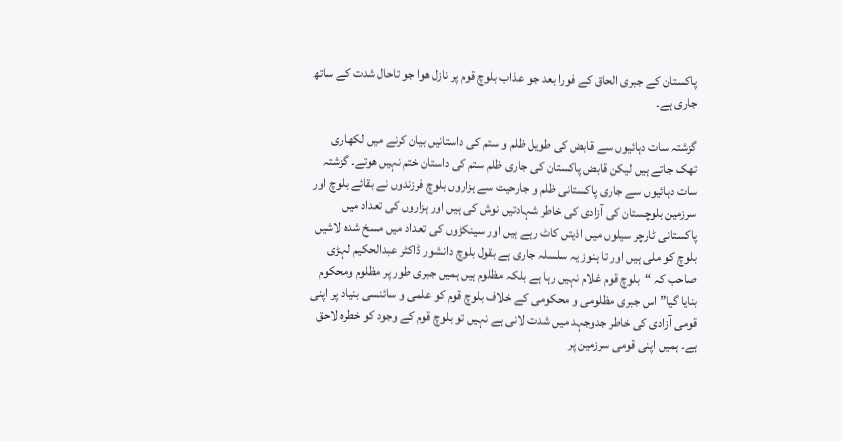پاکستان کے جبری الحاق کے فورا بعد جو عذاب بلوچ قوم پر نازل ھوا جو تاحال شدت کے ساتھ جاری ہے۔

گزشتہ سات دہائیوں سے قابض کی طویل ظلم و ستم کی داستانیں بیان کرنے میں لکھاری تھک جاتے ہیں لیکن قابض پاکستان کی جاری ظلم ستم کی داستان ختم نہیں ھوتے۔ گزشتہ سات دہائیوں سے جاری پاکستانی ظلم و جارحیت سے ہزاروں بلوچ فرزندوں نے بقائے بلوچ اور سرزمین بلوچستان کی آزادی کی خاطر شہادتیں نوش کی ہیں اور ہزاروں کی تعداد میں پاکستانی ٹارچر سیلوں میں اذیتں کاٹ رہے ہیں اور سینکڑوں کی تعداد میں مسخ شدہ لاشیں بلوچ کو ملی ہیں اور تا ہنوز یہ سلسلہ جاری ہے بقول بلوچ دانشور ڈاکٹر عبدالحکیم لہڑی صاحب کہ “بلوچ قوم غلام نہیں رہا ہے بلکہ مظلوم ہیں ہمیں جبری طور پر مظلوم ومحکوم بنایا گیا” اس جبری مظلومی و محکومی کے خلاف بلوچ قوم کو علمی و سائنسی بنیاد پر اپنی قومی آزادی کی خاطر جدوجہد میں شدت لانی ہے نہیں تو بلوچ قوم کے وجود کو خطرہ لاحق ہے۔ ہمیں اپنی قومی سرزمین پر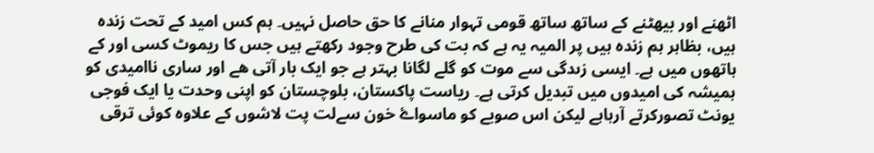اٹھنے اور بیھٹنے کے ساتھ ساتھ قومی تہوار منانے کا حق حاصل نہیں۔ ہم کس امید کے تحت زندہ ہیں، بظاہر ہم زندہ ہیں پر المیہ یہ ہے کہ بت کی طرح وجود رکھتے ہیں جس کا ریموٹ کسی اور کے ہاتھوں میں ہے۔ ایسی زںدگی سے موت کو گلے لگانا بہتر ہے جو ایک بار آتی ھے اور ساری ناامیدی کو ہمیشہ کی امیدوں میں تبدیل کرتی ہے۔ ریاست پاکستان، بلوچستان کو اپنی وحدت یا ایک فوجی یونٹ تصورکرتے آرہاہے لیکن اس صوبے کو ماسواۓ خون سےلت پت لاشوں کے علاوہ کوئی ترقی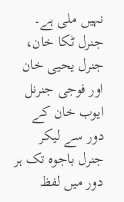نہیں ملی ہے۔ جنرل ٹکا خان، جنرل یحیی خان اور فوجی جنرنل ایوب خان کے دور سے لیکر جنرل باجوہ تک ہر دور میں لفظ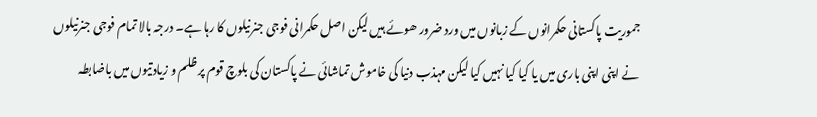جموریت پاکستانی حکمرانوں کے زبانوں میں ورد ضرور ھوئے ہیں لیکن اصل حکمرانی فوجی جنرنیلوں کا رہا ہے۔ درجہ بالا تمام فوجی جنرنیلوں نے اپنی اپنی باری میں یا کیا کیا نہیں کیا لیکن مہذب دنیا کی خاموش تماشائی نے پاکستان کی بلوچ قوم پر ظلم و زیادتیوں میں باضابطہ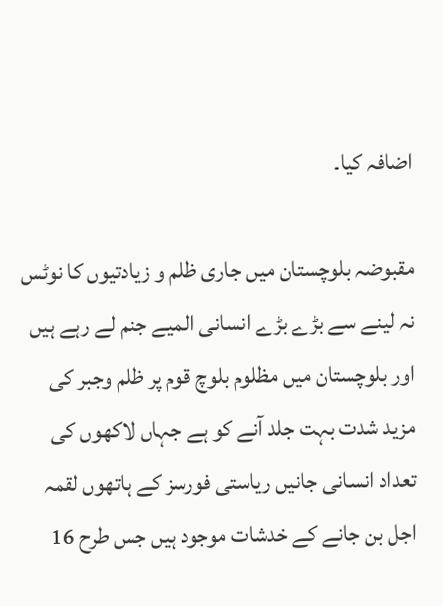اضافہ کیا۔

مقبوضہ بلوچستان میں جاری ظلم و زیادتیوں کا نوٹس نہ لینے سے بڑے بڑے انسانی المیے جنم لے رہے ہیں اور بلوچستان میں مظلوم بلوچ قوم پر ظلم وجبر کی مزید شدت بہت جلد آنے کو ہے جہاں لاکھوں کی تعداد انسانی جانیں ریاستی فورسز کے ہاتھوں لقمہ اجل بن جانے کے خدشات موجود ہیں جس طرح 16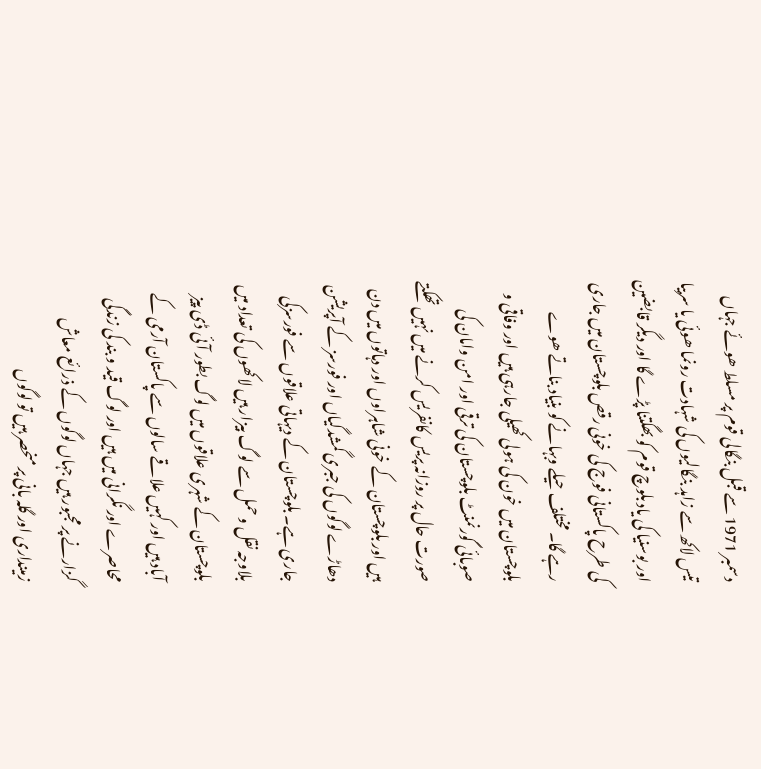دسمبر 1971 سے قبل بنگالی قوم پر مسلط ھوئے جہاں تیس لاکھ سے زاہد بنگالیوں کی شہادت رونما ھوئی یا سربیا اور بوسنیا کی یاد بلوچ قوم کو بھگتنا پڑے گا اور دیگر قابضین کی طرح پاکستانی فوج کی خونی رقص بلوچستان میں جاری رہے گا۔ مختلف حیلے وبہانے کو بنیاد بناتے ھوے بلوچستان میں خون کی ہولی کھیلی جارہی ہیں اور وفاقی و صوبائی گورنمنٹ بلوچستان کی ترقی اور امن وامان کی صورت حال پر روزانہ پریس کانفریس کرنے میں نہیں تھکتے ہیں اور بلوچستان کے خونی شاہراوں اور دہاتوں میں دن دھاڑے لوگوں کی جبری گمشدگیاں اور فورسز کے آپریشن جاری ہے۔ بلوچستان کے دیہاتی علاقوں سے فورسزکی بلاوجہ نقل و حمل سے لوگ بیزار ہیں لاکھوں کی تعداد میں بلوچستان کے شہری علاقوں میں لوگ بطور آئی ڈی پیز آباد ہیں اور کہیں علاقے سالوں سے پاکستان آرمی کے محاصرے اور نگرانی میں ہیں اور لوگ قید و بند کی زندگی گزارنے پر مجبور ہیں جہاں لوگوں کے ذرائع معاش زمینداری اور گلہ بانی پر منحصر ہیں تو لوگوں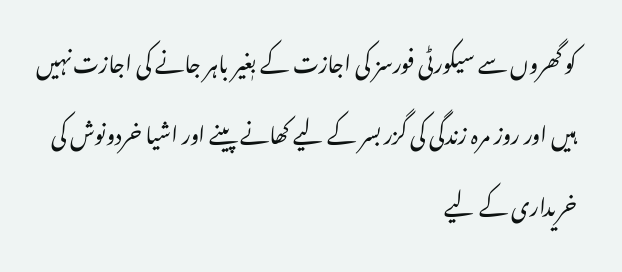کو گھروں سے سیکورٹی فورسز کی اجازت کے بٖغیر باہر جانے کی اجازت نہیں ہیں اور روز مرہ زندگی کی گزر بسر کے لیے کھانے پینے اور اشیا خردونوش کی خریداری کے لیے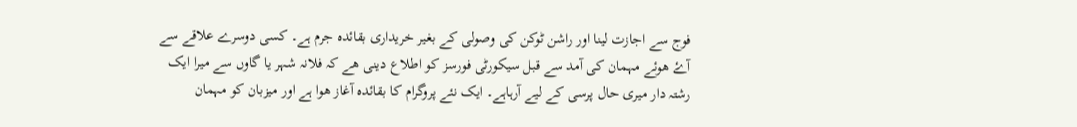فوج سے اجازت لینا اور راشن ٹوکن کی وصولی کے بغیر خریداری بقائدہ جرم ہے۔ کسی دوسرے علاقے سے آۓ ھوئے مہمان کی آمد سے قبل سیکورٹی فورسز کو اطلاع دینی ھے کہ فلانہ شہر یا گاوں سے میرا ایک رشتہ دار میری حال پرسی کے لیے آرہاہے۔ ایک نئے پروگرام کا بقائدہ آغاز ھوا ہے اور میزبان کو مہمان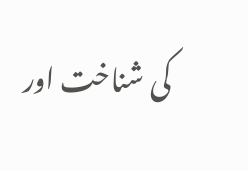کی شناخت اور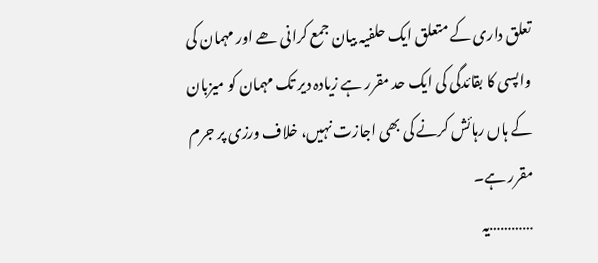تعلق داری کے متعلق ایک حلفیہ بیان جمع کرانی ھے اور مہمان کی واپسی کا بقائدگی کی ایک حد مقرر ہے زیادہ دیر تک مہمان کو میزبان کے ہاں رہائش کرنے کی بھی اجازت نہیں، خلاف ورزی پر جرم مقرر ہے۔
…………یہ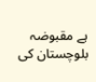ہے مقبوضہ بلوچستان کی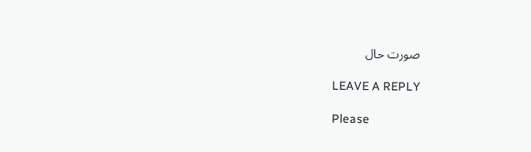صورت حال

LEAVE A REPLY

Please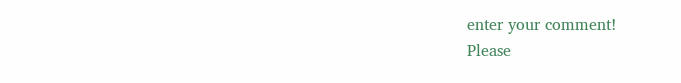enter your comment!
Please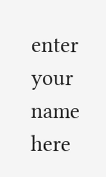enter your name here